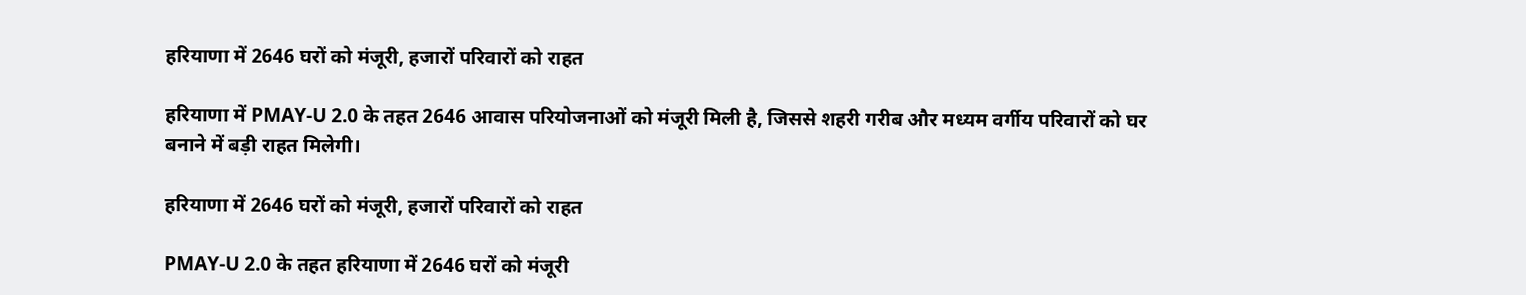हरियाणा में 2646 घरों को मंजूरी, हजारों परिवारों को राहत

हरियाणा में PMAY-U 2.0 के तहत 2646 आवास परियोजनाओं को मंजूरी मिली है, जिससे शहरी गरीब और मध्यम वर्गीय परिवारों को घर बनाने में बड़ी राहत मिलेगी।

हरियाणा में 2646 घरों को मंजूरी, हजारों परिवारों को राहत

PMAY-U 2.0 के तहत हरियाणा में 2646 घरों को मंजूरी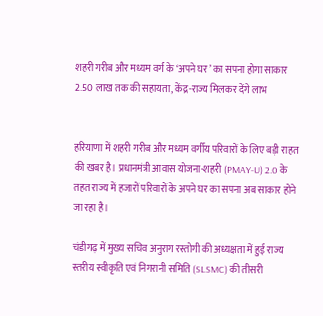शहरी गरीब और मध्यम वर्ग के ‘अपने घर’ का सपना होगा साकार
2.50 लाख तक की सहायता, केंद्र-राज्य मिलकर देंगे लाभ


हरियाणा में शहरी गरीब और मध्यम वर्गीय परिवारों के लिए बड़ी राहत की खबर है। प्रधानमंत्री आवास योजना-शहरी (PMAY-U) 2.0 के तहत राज्य में हजारों परिवारों के अपने घर का सपना अब साकार होने जा रहा है।

चंडीगढ़ में मुख्य सचिव अनुराग रस्तोगी की अध्यक्षता में हुई राज्य स्तरीय स्वीकृति एवं निगरानी समिति (SLSMC) की तीसरी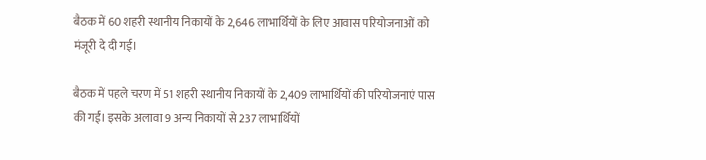बैठक में 60 शहरी स्थानीय निकायों के 2,646 लाभार्थियों के लिए आवास परियोजनाओं को मंजूरी दे दी गई।

बैठक में पहले चरण में 51 शहरी स्थानीय निकायों के 2,409 लाभार्थियों की परियोजनाएं पास की गईं। इसके अलावा 9 अन्य निकायों से 237 लाभार्थियों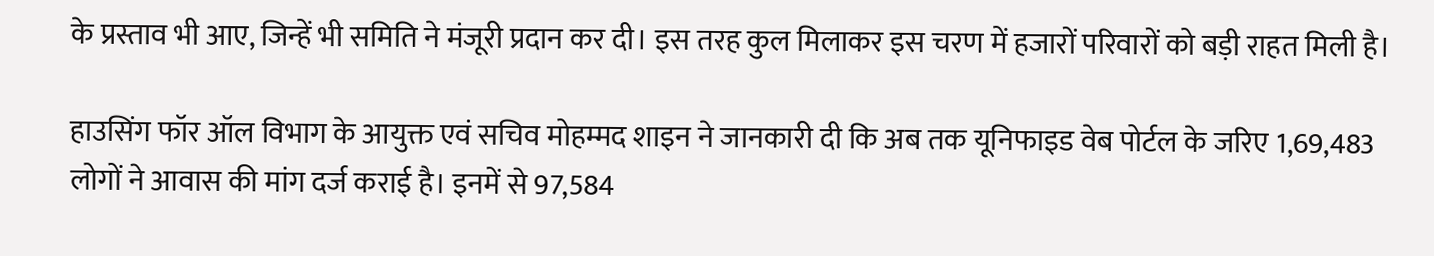के प्रस्ताव भी आए, जिन्हें भी समिति ने मंजूरी प्रदान कर दी। इस तरह कुल मिलाकर इस चरण में हजारों परिवारों को बड़ी राहत मिली है।

हाउसिंग फॉर ऑल विभाग के आयुक्त एवं सचिव मोहम्मद शाइन ने जानकारी दी कि अब तक यूनिफाइड वेब पोर्टल के जरिए 1,69,483 लोगों ने आवास की मांग दर्ज कराई है। इनमें से 97,584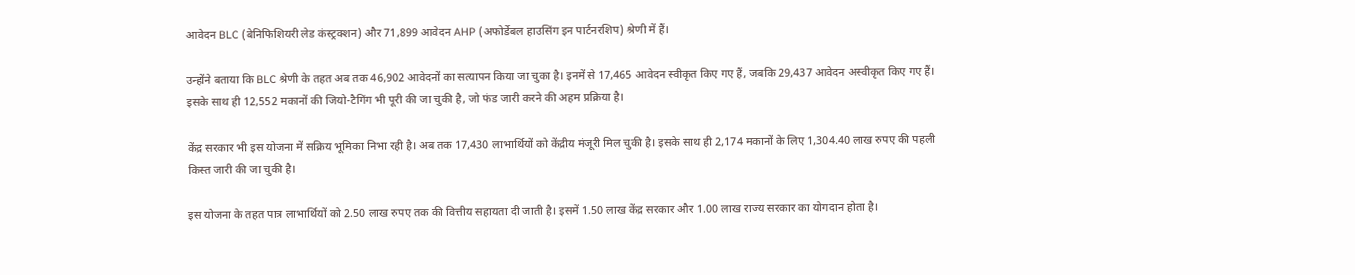आवेदन BLC (बेनिफिशियरी लेड कंस्ट्रक्शन) और 71,899 आवेदन AHP (अफोर्डेबल हाउसिंग इन पार्टनरशिप) श्रेणी में हैं।

उन्होंने बताया कि BLC श्रेणी के तहत अब तक 46,902 आवेदनों का सत्यापन किया जा चुका है। इनमें से 17,465 आवेदन स्वीकृत किए गए हैं, जबकि 29,437 आवेदन अस्वीकृत किए गए हैं। इसके साथ ही 12,552 मकानों की जियो-टैगिंग भी पूरी की जा चुकी है, जो फंड जारी करने की अहम प्रक्रिया है।

केंद्र सरकार भी इस योजना में सक्रिय भूमिका निभा रही है। अब तक 17,430 लाभार्थियों को केंद्रीय मंजूरी मिल चुकी है। इसके साथ ही 2,174 मकानों के लिए 1,304.40 लाख रुपए की पहली किस्त जारी की जा चुकी है।

इस योजना के तहत पात्र लाभार्थियों को 2.50 लाख रुपए तक की वित्तीय सहायता दी जाती है। इसमें 1.50 लाख केंद्र सरकार और 1.00 लाख राज्य सरकार का योगदान होता है।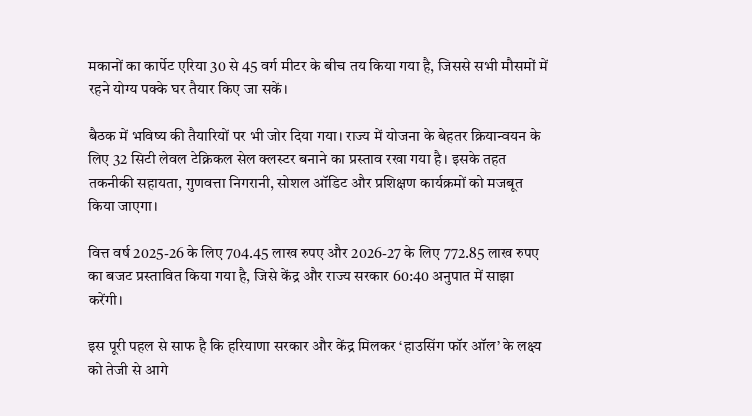मकानों का कार्पेट एरिया 30 से 45 वर्ग मीटर के बीच तय किया गया है, जिससे सभी मौसमों में रहने योग्य पक्के घर तैयार किए जा सकें।

बैठक में भविष्य की तैयारियों पर भी जोर दिया गया। राज्य में योजना के बेहतर क्रियान्वयन के लिए 32 सिटी लेवल टेक्निकल सेल क्लस्टर बनाने का प्रस्ताव रखा गया है। इसके तहत तकनीकी सहायता, गुणवत्ता निगरानी, सोशल ऑडिट और प्रशिक्षण कार्यक्रमों को मजबूत किया जाएगा।

वित्त वर्ष 2025-26 के लिए 704.45 लाख रुपए और 2026-27 के लिए 772.85 लाख रुपए का बजट प्रस्तावित किया गया है, जिसे केंद्र और राज्य सरकार 60:40 अनुपात में साझा करेंगी।

इस पूरी पहल से साफ है कि हरियाणा सरकार और केंद्र मिलकर ‘हाउसिंग फॉर ऑल’ के लक्ष्य को तेजी से आगे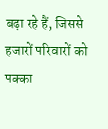बढ़ा रहे हैं, जिससे हजारों परिवारों को पक्का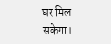घर मिल सकेगा।